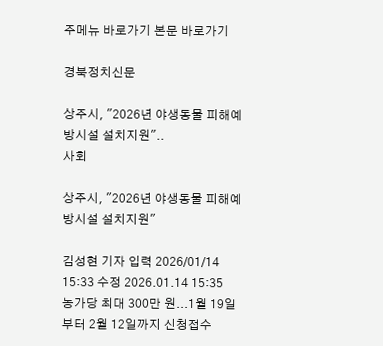주메뉴 바로가기 본문 바로가기

경북정치신문

상주시, "2026년 야생동물 피해예방시설 설치지원"..
사회

상주시, "2026년 야생동물 피해예방시설 설치지원"

김성현 기자 입력 2026/01/14 15:33 수정 2026.01.14 15:35
농가당 최대 300만 원...1월 19일부터 2월 12일까지 신청접수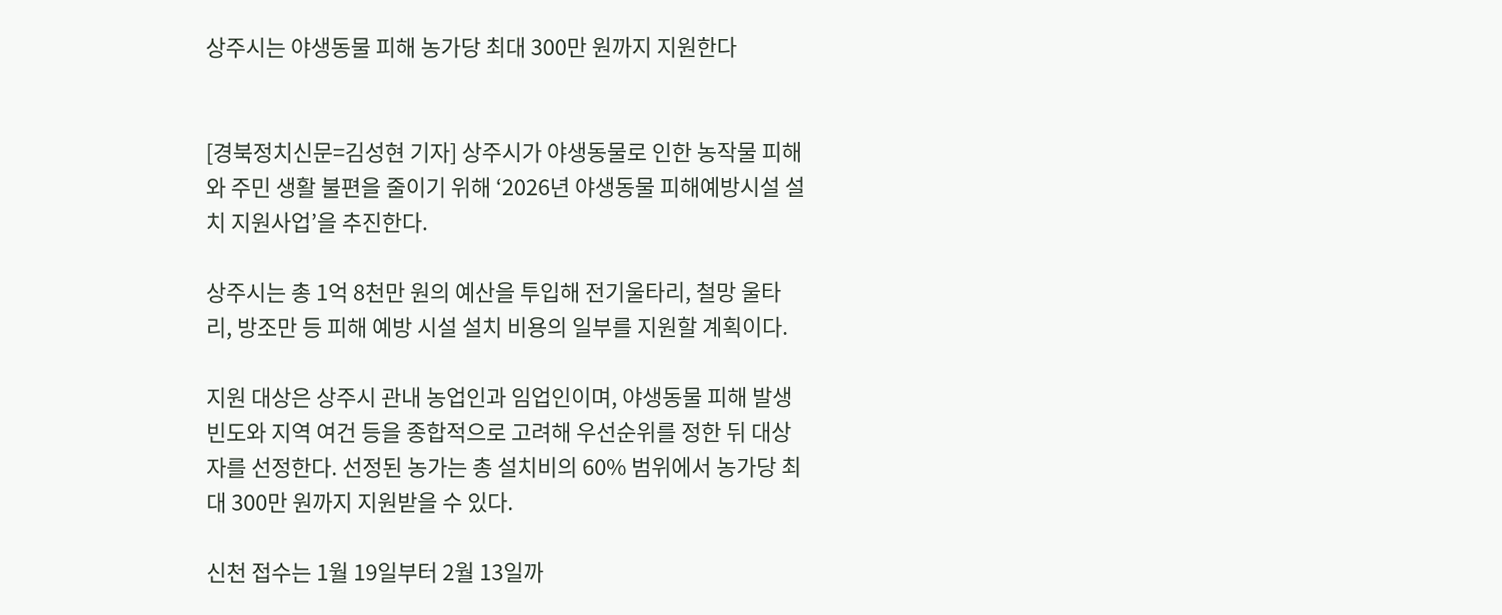상주시는 야생동물 피해 농가당 최대 300만 원까지 지원한다


[경북정치신문=김성현 기자] 상주시가 야생동물로 인한 농작물 피해와 주민 생활 불편을 줄이기 위해 ‘2026년 야생동물 피해예방시설 설치 지원사업’을 추진한다.

상주시는 총 1억 8천만 원의 예산을 투입해 전기울타리, 철망 울타리, 방조만 등 피해 예방 시설 설치 비용의 일부를 지원할 계획이다.

지원 대상은 상주시 관내 농업인과 임업인이며, 야생동물 피해 발생 빈도와 지역 여건 등을 종합적으로 고려해 우선순위를 정한 뒤 대상자를 선정한다. 선정된 농가는 총 설치비의 60% 범위에서 농가당 최대 300만 원까지 지원받을 수 있다.

신천 접수는 1월 19일부터 2월 13일까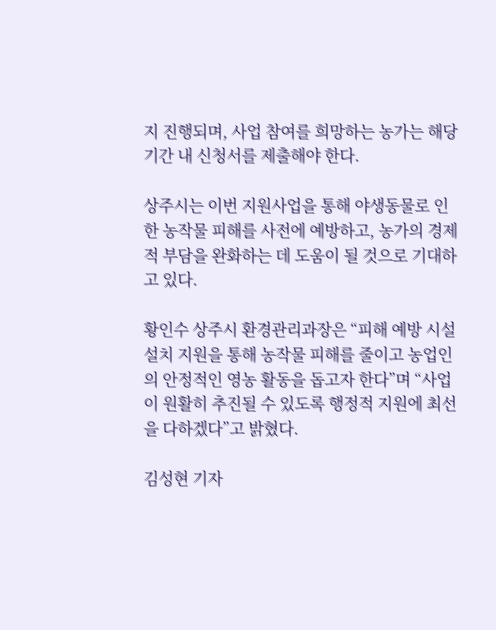지 진행되며, 사업 참여를 희망하는 농가는 해당 기간 내 신청서를 제출해야 한다.

상주시는 이번 지원사업을 통해 야생동물로 인한 농작물 피해를 사전에 예방하고, 농가의 경제적 부담을 완화하는 데 도움이 될 것으로 기대하고 있다.

황인수 상주시 환경관리과장은 “피해 예방 시설 설치 지원을 통해 농작물 피해를 줄이고 농업인의 안정적인 영농 활동을 돕고자 한다”며 “사업이 원활히 추진될 수 있도록 행정적 지원에 최선을 다하겠다”고 밝혔다.

김성현 기자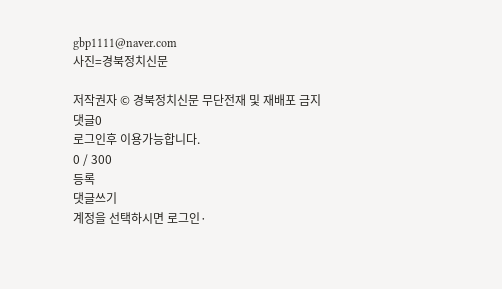gbp1111@naver.com
사진=경북정치신문

저작권자 © 경북정치신문 무단전재 및 재배포 금지
댓글0
로그인후 이용가능합니다.
0 / 300
등록
댓글쓰기
계정을 선택하시면 로그인·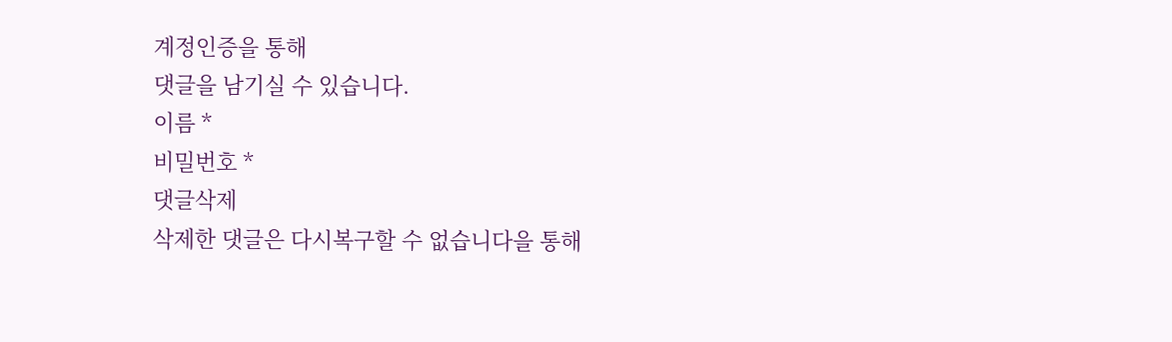계정인증을 통해
댓글을 남기실 수 있습니다.
이름 *
비밀번호 *
댓글삭제
삭제한 댓글은 다시복구할 수 없습니다을 통해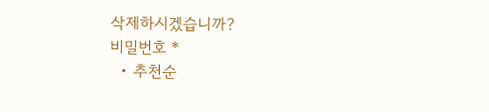삭제하시겠습니까?
비밀번호 *
  • 추천순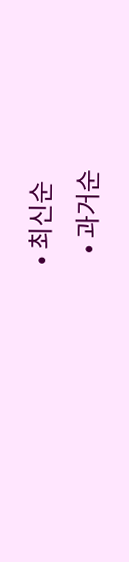• 최신순
  • 과거순